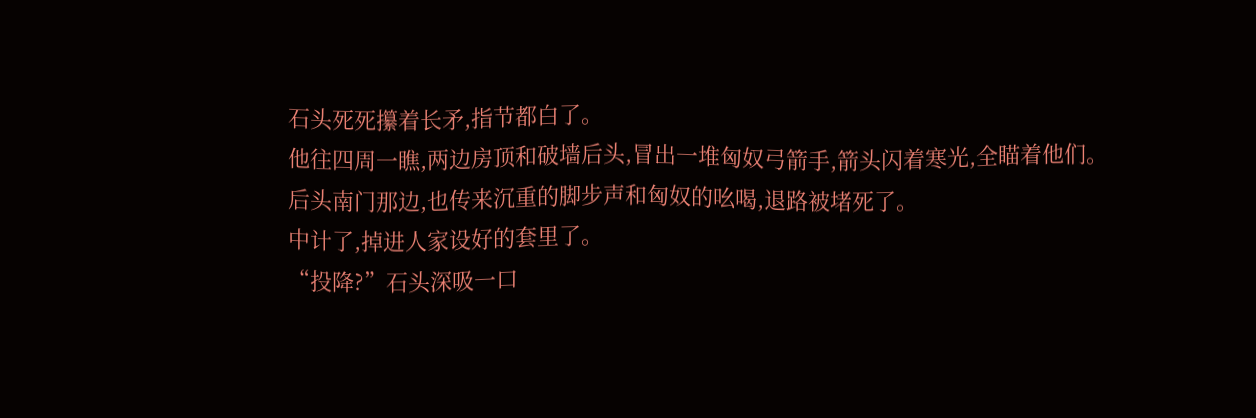石头死死攥着长矛,指节都白了。
他往四周一瞧,两边房顶和破墙后头,冒出一堆匈奴弓箭手,箭头闪着寒光,全瞄着他们。
后头南门那边,也传来沉重的脚步声和匈奴的吆喝,退路被堵死了。
中计了,掉进人家设好的套里了。
“投降?”石头深吸一口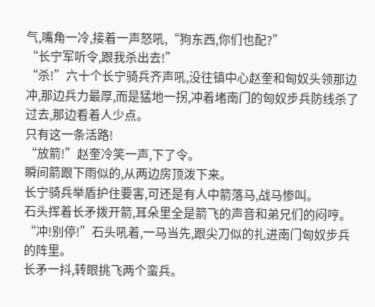气,嘴角一冷,接着一声怒吼,“狗东西,你们也配?”
“长宁军听令,跟我杀出去!”
“杀!”六十个长宁骑兵齐声吼,没往镇中心赵奎和匈奴头领那边冲,那边兵力最厚,而是猛地一拐,冲着堵南门的匈奴步兵防线杀了过去,那边看着人少点。
只有这一条活路!
“放箭!”赵奎冷笑一声,下了令。
瞬间箭跟下雨似的,从两边房顶泼下来。
长宁骑兵举盾护住要害,可还是有人中箭落马,战马惨叫。
石头挥着长矛拨开箭,耳朵里全是箭飞的声音和弟兄们的闷哼。
“冲!别停!”石头吼着,一马当先,跟尖刀似的扎进南门匈奴步兵的阵里。
长矛一抖,转眼挑飞两个蛮兵。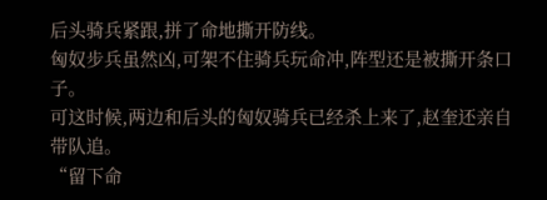后头骑兵紧跟,拼了命地撕开防线。
匈奴步兵虽然凶,可架不住骑兵玩命冲,阵型还是被撕开条口子。
可这时候,两边和后头的匈奴骑兵已经杀上来了,赵奎还亲自带队追。
“留下命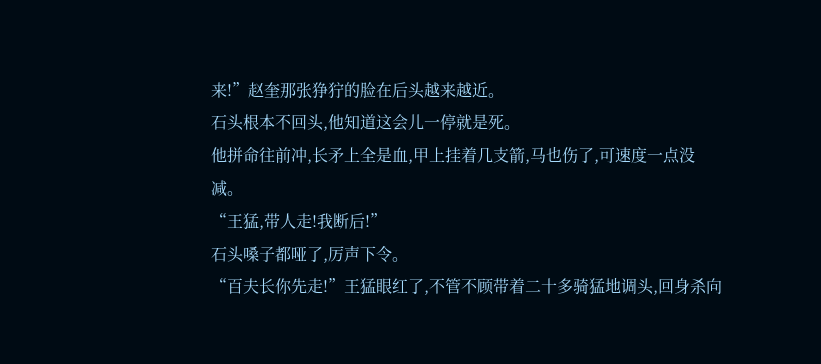来!”赵奎那张狰狞的脸在后头越来越近。
石头根本不回头,他知道这会儿一停就是死。
他拼命往前冲,长矛上全是血,甲上挂着几支箭,马也伤了,可速度一点没减。
“王猛,带人走!我断后!”
石头嗓子都哑了,厉声下令。
“百夫长你先走!”王猛眼红了,不管不顾带着二十多骑猛地调头,回身杀向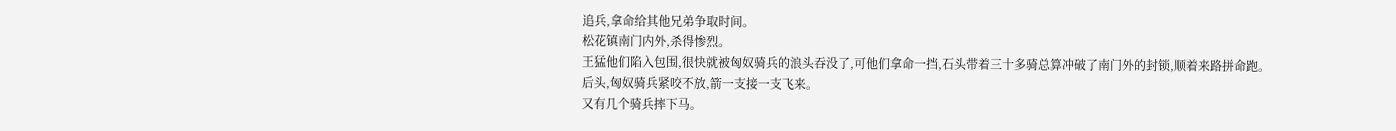追兵,拿命给其他兄弟争取时间。
松花镇南门内外,杀得惨烈。
王猛他们陷入包围,很快就被匈奴骑兵的浪头吞没了,可他们拿命一挡,石头带着三十多骑总算冲破了南门外的封锁,顺着来路拼命跑。
后头,匈奴骑兵紧咬不放,箭一支接一支飞来。
又有几个骑兵摔下马。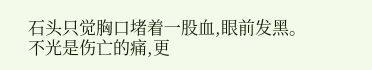石头只觉胸口堵着一股血,眼前发黑。
不光是伤亡的痛,更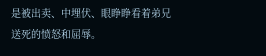是被出卖、中埋伏、眼睁睁看着弟兄送死的愤怒和屈辱。